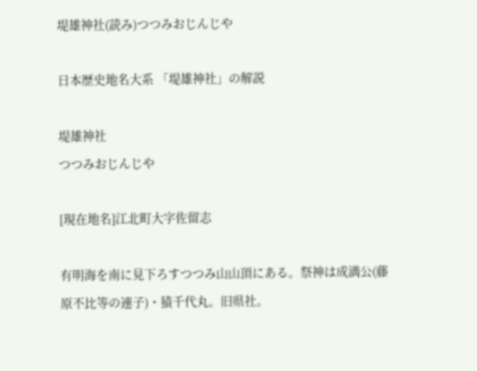堤雄神社(読み)つつみおじんじや

日本歴史地名大系 「堤雄神社」の解説

堤雄神社
つつみおじんじや

[現在地名]江北町大字佐留志

有明海を南に見下ろすつつみ山山頂にある。祭神は成満公(藤原不比等の連子)・猿千代丸。旧県社。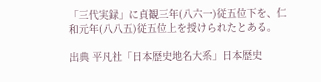「三代実録」に貞観三年(八六一)従五位下を、仁和元年(八八五)従五位上を授けられたとある。

出典 平凡社「日本歴史地名大系」日本歴史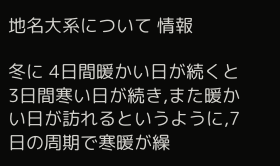地名大系について 情報

冬に 4日間暖かい日が続くと 3日間寒い日が続き,また暖かい日が訪れるというように,7日の周期で寒暖が繰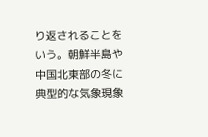り返されることをいう。朝鮮半島や中国北東部の冬に典型的な気象現象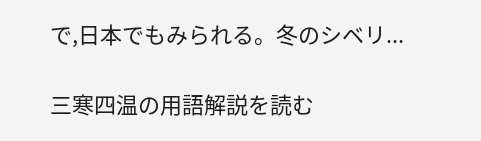で,日本でもみられる。冬のシベリ...

三寒四温の用語解説を読む